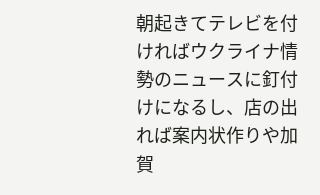朝起きてテレビを付ければウクライナ情勢のニュースに釘付けになるし、店の出れば案内状作りや加賀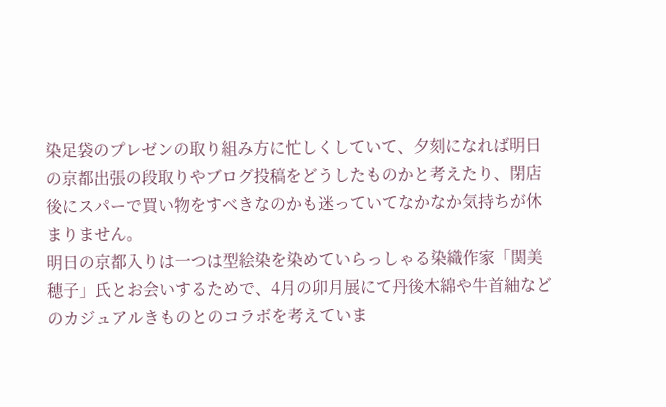染足袋のプレゼンの取り組み方に忙しくしていて、夕刻になれば明日の京都出張の段取りやブログ投稿をどうしたものかと考えたり、閉店後にスパーで買い物をすべきなのかも迷っていてなかなか気持ちが休まりません。
明日の京都入りは一つは型絵染を染めていらっしゃる染織作家「関美穂子」氏とお会いするためで、4月の卯月展にて丹後木綿や牛首紬などのカジュアルきものとのコラボを考えていま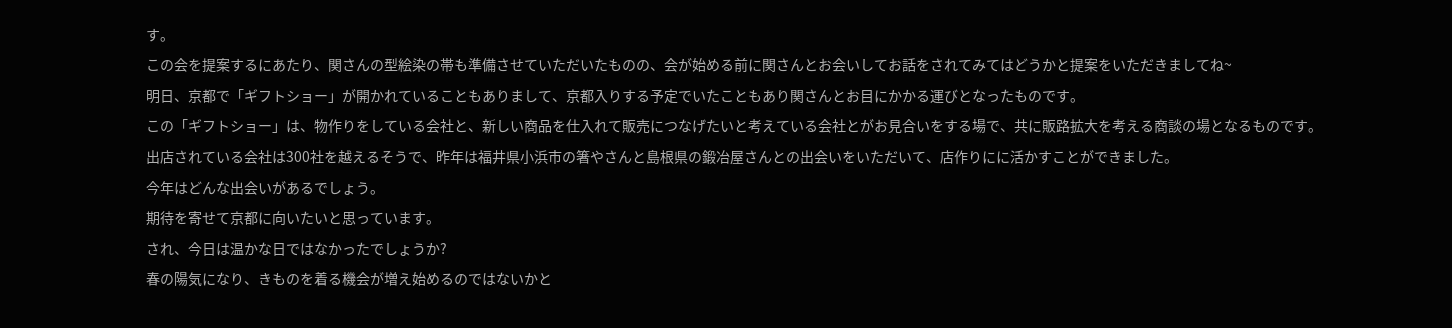す。
この会を提案するにあたり、関さんの型絵染の帯も準備させていただいたものの、会が始める前に関さんとお会いしてお話をされてみてはどうかと提案をいただきましてね~
明日、京都で「ギフトショー」が開かれていることもありまして、京都入りする予定でいたこともあり関さんとお目にかかる運びとなったものです。
この「ギフトショー」は、物作りをしている会社と、新しい商品を仕入れて販売につなげたいと考えている会社とがお見合いをする場で、共に販路拡大を考える商談の場となるものです。
出店されている会社は300社を越えるそうで、昨年は福井県小浜市の箸やさんと島根県の鍛冶屋さんとの出会いをいただいて、店作りにに活かすことができました。
今年はどんな出会いがあるでしょう。
期待を寄せて京都に向いたいと思っています。
され、今日は温かな日ではなかったでしょうか?
春の陽気になり、きものを着る機会が増え始めるのではないかと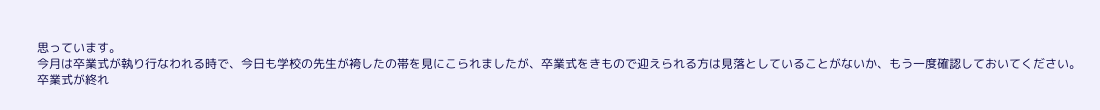思っています。
今月は卒業式が執り行なわれる時で、今日も学校の先生が袴したの帯を見にこられましたが、卒業式をきもので迎えられる方は見落としていることがないか、もう一度確認しておいてください。
卒業式が終れ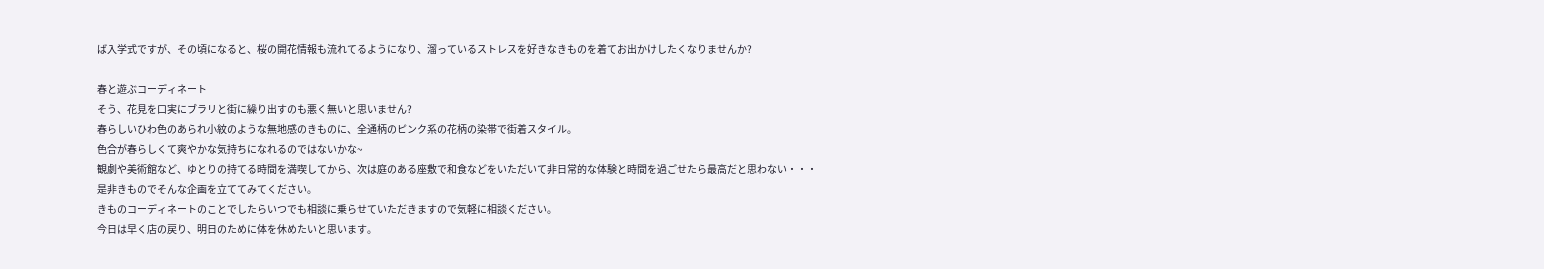ば入学式ですが、その頃になると、桜の開花情報も流れてるようになり、溜っているストレスを好きなきものを着てお出かけしたくなりませんか?

春と遊ぶコーディネート
そう、花見を口実にブラリと街に繰り出すのも悪く無いと思いません?
春らしいひわ色のあられ小紋のような無地感のきものに、全通柄のピンク系の花柄の染帯で街着スタイル。
色合が春らしくて爽やかな気持ちになれるのではないかな~
観劇や美術館など、ゆとりの持てる時間を満喫してから、次は庭のある座敷で和食などをいただいて非日常的な体験と時間を過ごせたら最高だと思わない・・・
是非きものでそんな企画を立ててみてください。
きものコーディネートのことでしたらいつでも相談に乗らせていただきますので気軽に相談ください。
今日は早く店の戻り、明日のために体を休めたいと思います。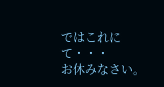ではこれにて・・・
お休みなさい。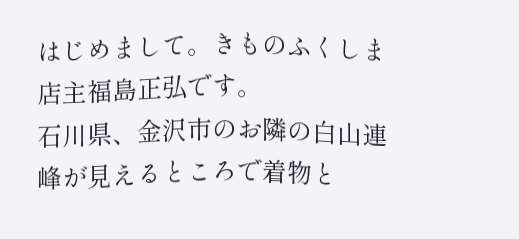はじめまして。きものふくしま店主福島正弘です。
石川県、金沢市のお隣の白山連峰が見えるところで着物と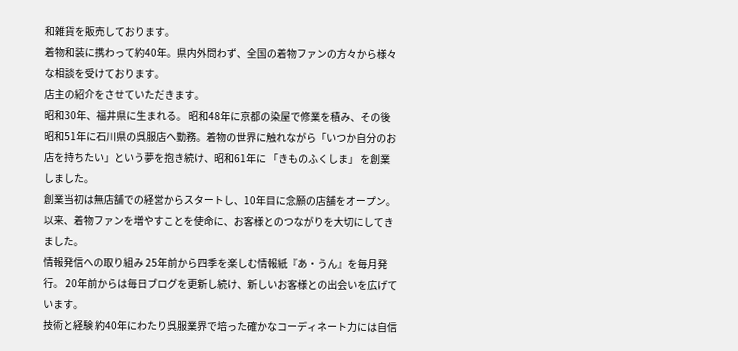和雑貨を販売しております。
着物和装に携わって約40年。県内外問わず、全国の着物ファンの方々から様々な相談を受けております。
店主の紹介をさせていただきます。
昭和30年、福井県に生まれる。 昭和48年に京都の染屋で修業を積み、その後昭和51年に石川県の呉服店へ勤務。着物の世界に触れながら「いつか自分のお店を持ちたい」という夢を抱き続け、昭和61年に 「きものふくしま」 を創業しました。
創業当初は無店舗での経営からスタートし、10年目に念願の店舗をオープン。以来、着物ファンを増やすことを使命に、お客様とのつながりを大切にしてきました。
情報発信への取り組み 25年前から四季を楽しむ情報紙『あ・うん』を毎月発行。 20年前からは毎日ブログを更新し続け、新しいお客様との出会いを広げています。
技術と経験 約40年にわたり呉服業界で培った確かなコーディネート力には自信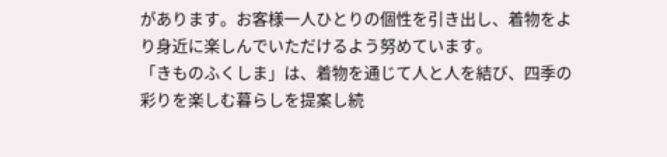があります。お客様一人ひとりの個性を引き出し、着物をより身近に楽しんでいただけるよう努めています。
「きものふくしま」は、着物を通じて人と人を結び、四季の彩りを楽しむ暮らしを提案し続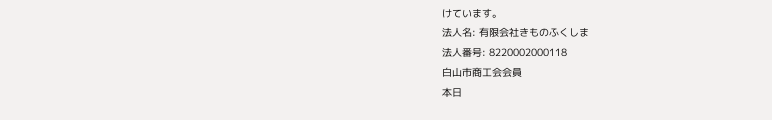けています。
法人名: 有限会社きものふくしま
法人番号: 8220002000118
白山市商工会会員
本日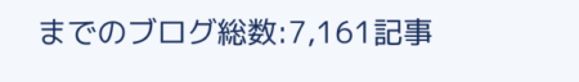までのブログ総数:7,161記事